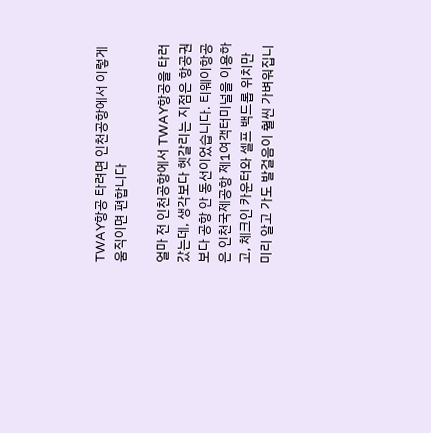TWAY항공 타려면 인천공항에서 이렇게 움직이면 편합니다

얼마 전 인천공항에서 TWAY항공을 타러 갔는데, 생각보다 헷갈리는 지점은 항공권보다 공항 안 동선이었습니다. 티웨이항공은 인천국제공항 제1여객터미널을 이용하고, 체크인 카운터와 셀프 백드롭 위치만 미리 알고 가도 발걸음이 훨씬 가벼워집니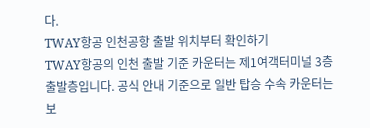다.
TWAY항공 인천공항 출발 위치부터 확인하기
TWAY항공의 인천 출발 기준 카운터는 제1여객터미널 3층 출발층입니다. 공식 안내 기준으로 일반 탑승 수속 카운터는 보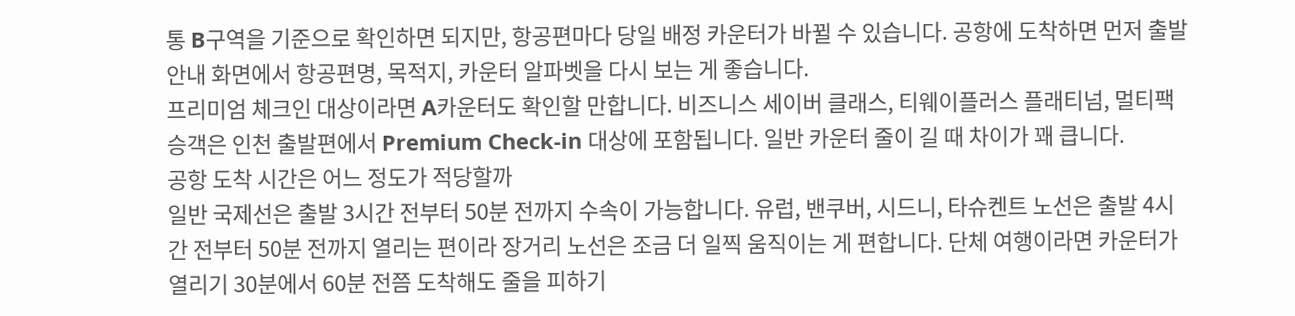통 B구역을 기준으로 확인하면 되지만, 항공편마다 당일 배정 카운터가 바뀔 수 있습니다. 공항에 도착하면 먼저 출발 안내 화면에서 항공편명, 목적지, 카운터 알파벳을 다시 보는 게 좋습니다.
프리미엄 체크인 대상이라면 A카운터도 확인할 만합니다. 비즈니스 세이버 클래스, 티웨이플러스 플래티넘, 멀티팩 승객은 인천 출발편에서 Premium Check-in 대상에 포함됩니다. 일반 카운터 줄이 길 때 차이가 꽤 큽니다.
공항 도착 시간은 어느 정도가 적당할까
일반 국제선은 출발 3시간 전부터 50분 전까지 수속이 가능합니다. 유럽, 밴쿠버, 시드니, 타슈켄트 노선은 출발 4시간 전부터 50분 전까지 열리는 편이라 장거리 노선은 조금 더 일찍 움직이는 게 편합니다. 단체 여행이라면 카운터가 열리기 30분에서 60분 전쯤 도착해도 줄을 피하기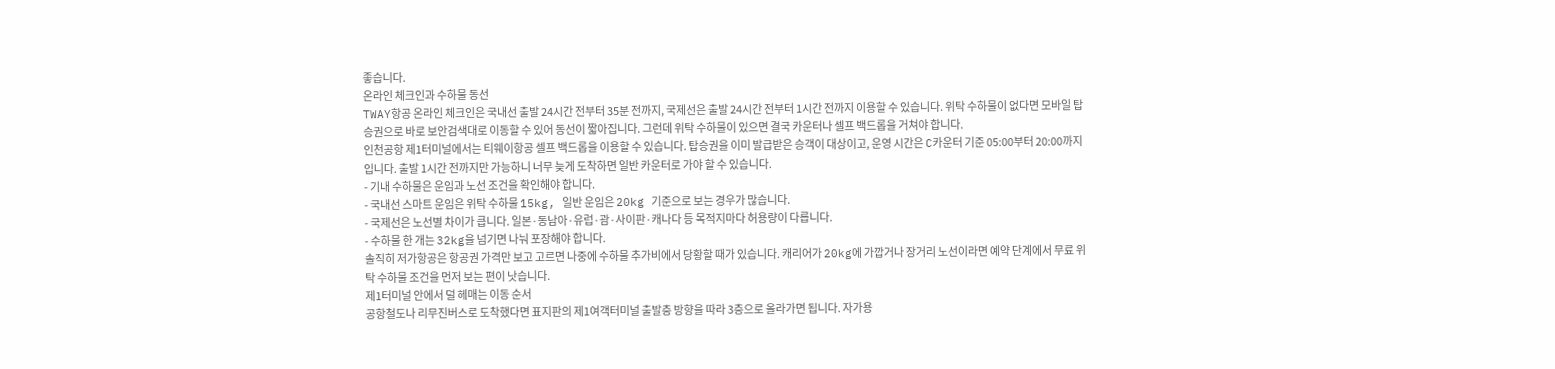좋습니다.
온라인 체크인과 수하물 동선
TWAY항공 온라인 체크인은 국내선 출발 24시간 전부터 35분 전까지, 국제선은 출발 24시간 전부터 1시간 전까지 이용할 수 있습니다. 위탁 수하물이 없다면 모바일 탑승권으로 바로 보안검색대로 이동할 수 있어 동선이 짧아집니다. 그런데 위탁 수하물이 있으면 결국 카운터나 셀프 백드롭을 거쳐야 합니다.
인천공항 제1터미널에서는 티웨이항공 셀프 백드롭을 이용할 수 있습니다. 탑승권을 이미 발급받은 승객이 대상이고, 운영 시간은 C카운터 기준 05:00부터 20:00까지입니다. 출발 1시간 전까지만 가능하니 너무 늦게 도착하면 일반 카운터로 가야 할 수 있습니다.
- 기내 수하물은 운임과 노선 조건을 확인해야 합니다.
- 국내선 스마트 운임은 위탁 수하물 15kg, 일반 운임은 20kg 기준으로 보는 경우가 많습니다.
- 국제선은 노선별 차이가 큽니다. 일본·동남아·유럽·괌·사이판·캐나다 등 목적지마다 허용량이 다릅니다.
- 수하물 한 개는 32kg을 넘기면 나눠 포장해야 합니다.
솔직히 저가항공은 항공권 가격만 보고 고르면 나중에 수하물 추가비에서 당황할 때가 있습니다. 캐리어가 20kg에 가깝거나 장거리 노선이라면 예약 단계에서 무료 위탁 수하물 조건을 먼저 보는 편이 낫습니다.
제1터미널 안에서 덜 헤매는 이동 순서
공항철도나 리무진버스로 도착했다면 표지판의 제1여객터미널 출발층 방향을 따라 3층으로 올라가면 됩니다. 자가용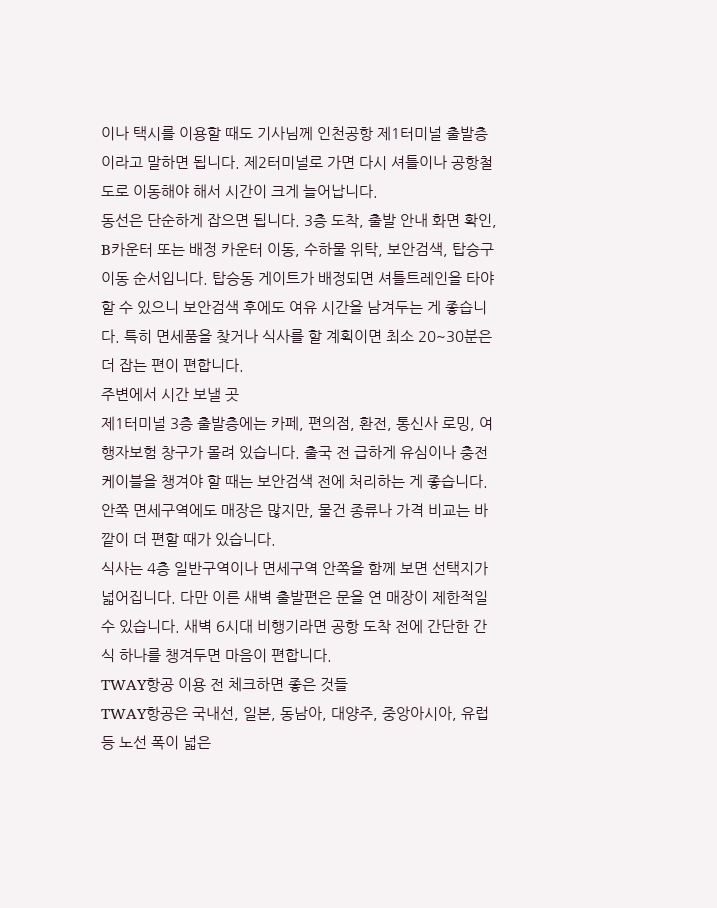이나 택시를 이용할 때도 기사님께 인천공항 제1터미널 출발층이라고 말하면 됩니다. 제2터미널로 가면 다시 셔틀이나 공항철도로 이동해야 해서 시간이 크게 늘어납니다.
동선은 단순하게 잡으면 됩니다. 3층 도착, 출발 안내 화면 확인, B카운터 또는 배정 카운터 이동, 수하물 위탁, 보안검색, 탑승구 이동 순서입니다. 탑승동 게이트가 배정되면 셔틀트레인을 타야 할 수 있으니 보안검색 후에도 여유 시간을 남겨두는 게 좋습니다. 특히 면세품을 찾거나 식사를 할 계획이면 최소 20~30분은 더 잡는 편이 편합니다.
주변에서 시간 보낼 곳
제1터미널 3층 출발층에는 카페, 편의점, 환전, 통신사 로밍, 여행자보험 창구가 몰려 있습니다. 출국 전 급하게 유심이나 충전 케이블을 챙겨야 할 때는 보안검색 전에 처리하는 게 좋습니다. 안쪽 면세구역에도 매장은 많지만, 물건 종류나 가격 비교는 바깥이 더 편할 때가 있습니다.
식사는 4층 일반구역이나 면세구역 안쪽을 함께 보면 선택지가 넓어집니다. 다만 이른 새벽 출발편은 문을 연 매장이 제한적일 수 있습니다. 새벽 6시대 비행기라면 공항 도착 전에 간단한 간식 하나를 챙겨두면 마음이 편합니다.
TWAY항공 이용 전 체크하면 좋은 것들
TWAY항공은 국내선, 일본, 동남아, 대양주, 중앙아시아, 유럽 등 노선 폭이 넓은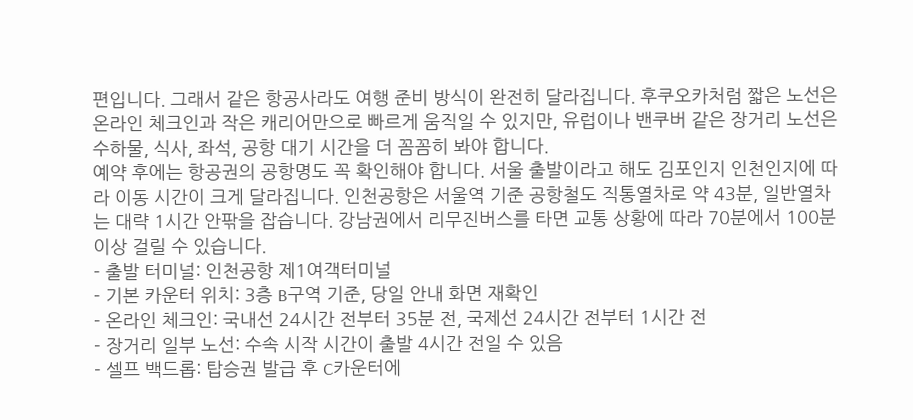편입니다. 그래서 같은 항공사라도 여행 준비 방식이 완전히 달라집니다. 후쿠오카처럼 짧은 노선은 온라인 체크인과 작은 캐리어만으로 빠르게 움직일 수 있지만, 유럽이나 밴쿠버 같은 장거리 노선은 수하물, 식사, 좌석, 공항 대기 시간을 더 꼼꼼히 봐야 합니다.
예약 후에는 항공권의 공항명도 꼭 확인해야 합니다. 서울 출발이라고 해도 김포인지 인천인지에 따라 이동 시간이 크게 달라집니다. 인천공항은 서울역 기준 공항철도 직통열차로 약 43분, 일반열차는 대략 1시간 안팎을 잡습니다. 강남권에서 리무진버스를 타면 교통 상황에 따라 70분에서 100분 이상 걸릴 수 있습니다.
- 출발 터미널: 인천공항 제1여객터미널
- 기본 카운터 위치: 3층 B구역 기준, 당일 안내 화면 재확인
- 온라인 체크인: 국내선 24시간 전부터 35분 전, 국제선 24시간 전부터 1시간 전
- 장거리 일부 노선: 수속 시작 시간이 출발 4시간 전일 수 있음
- 셀프 백드롭: 탑승권 발급 후 C카운터에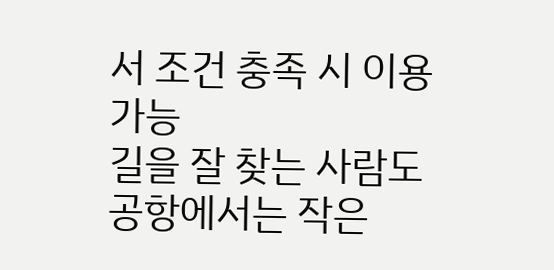서 조건 충족 시 이용 가능
길을 잘 찾는 사람도 공항에서는 작은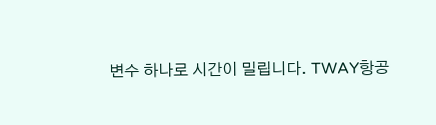변수 하나로 시간이 밀립니다. TWAY항공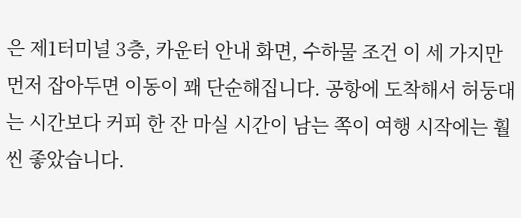은 제1터미널 3층, 카운터 안내 화면, 수하물 조건 이 세 가지만 먼저 잡아두면 이동이 꽤 단순해집니다. 공항에 도착해서 허둥대는 시간보다 커피 한 잔 마실 시간이 남는 쪽이 여행 시작에는 훨씬 좋았습니다.